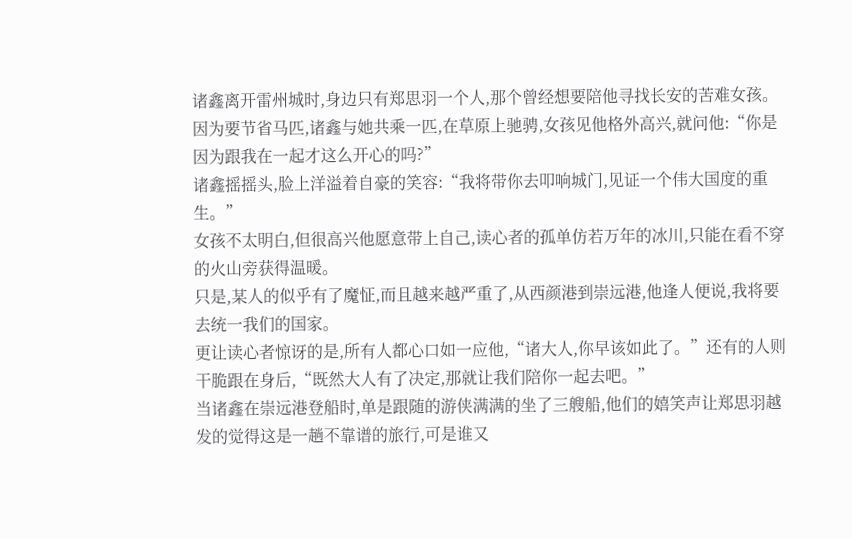诸鑫离开雷州城时,身边只有郑思羽一个人,那个曾经想要陪他寻找长安的苦难女孩。
因为要节省马匹,诸鑫与她共乘一匹,在草原上驰骋,女孩见他格外高兴,就问他:“你是因为跟我在一起才这么开心的吗?”
诸鑫摇摇头,脸上洋溢着自豪的笑容:“我将带你去叩响城门,见证一个伟大国度的重生。”
女孩不太明白,但很高兴他愿意带上自己,读心者的孤单仿若万年的冰川,只能在看不穿的火山旁获得温暖。
只是,某人的似乎有了魔怔,而且越来越严重了,从西颜港到崇远港,他逢人便说,我将要去统一我们的国家。
更让读心者惊讶的是,所有人都心口如一应他,“诸大人,你早该如此了。”还有的人则干脆跟在身后,“既然大人有了决定,那就让我们陪你一起去吧。”
当诸鑫在崇远港登船时,单是跟随的游侠满满的坐了三艘船,他们的嬉笑声让郑思羽越发的觉得这是一趟不靠谱的旅行,可是谁又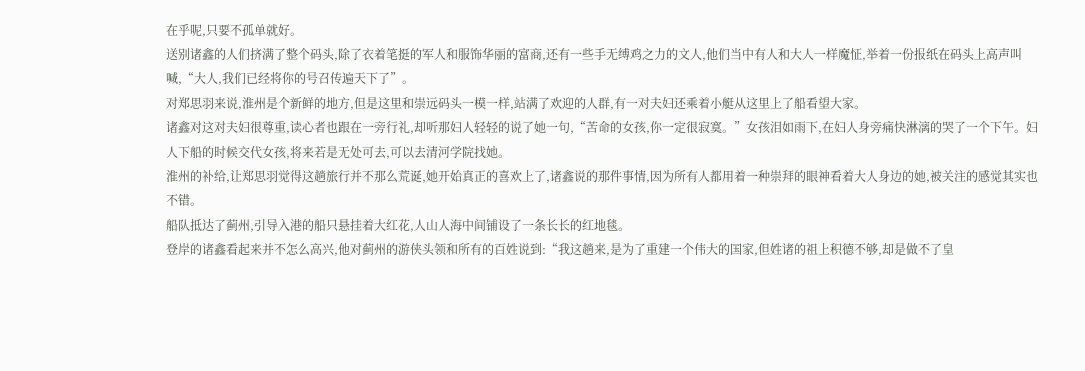在乎呢,只要不孤单就好。
送别诸鑫的人们挤满了整个码头,除了衣着笔挺的军人和服饰华丽的富商,还有一些手无缚鸡之力的文人,他们当中有人和大人一样魔怔,举着一份报纸在码头上高声叫喊,“大人,我们已经将你的号召传遍天下了”。
对郑思羽来说,淮州是个新鲜的地方,但是这里和崇远码头一模一样,站满了欢迎的人群,有一对夫妇还乘着小艇从这里上了船看望大家。
诸鑫对这对夫妇很尊重,读心者也跟在一旁行礼,却听那妇人轻轻的说了她一句,“苦命的女孩,你一定很寂寞。”女孩泪如雨下,在妇人身旁痛快淋漓的哭了一个下午。妇人下船的时候交代女孩,将来若是无处可去,可以去清河学院找她。
淮州的补给,让郑思羽觉得这趟旅行并不那么荒诞,她开始真正的喜欢上了,诸鑫说的那件事情,因为所有人都用着一种崇拜的眼神看着大人身边的她,被关注的感觉其实也不错。
船队抵达了蓟州,引导入港的船只悬挂着大红花,人山人海中间铺设了一条长长的红地毯。
登岸的诸鑫看起来并不怎么高兴,他对蓟州的游侠头领和所有的百姓说到:“我这趟来,是为了重建一个伟大的国家,但姓诸的祖上积德不够,却是做不了皇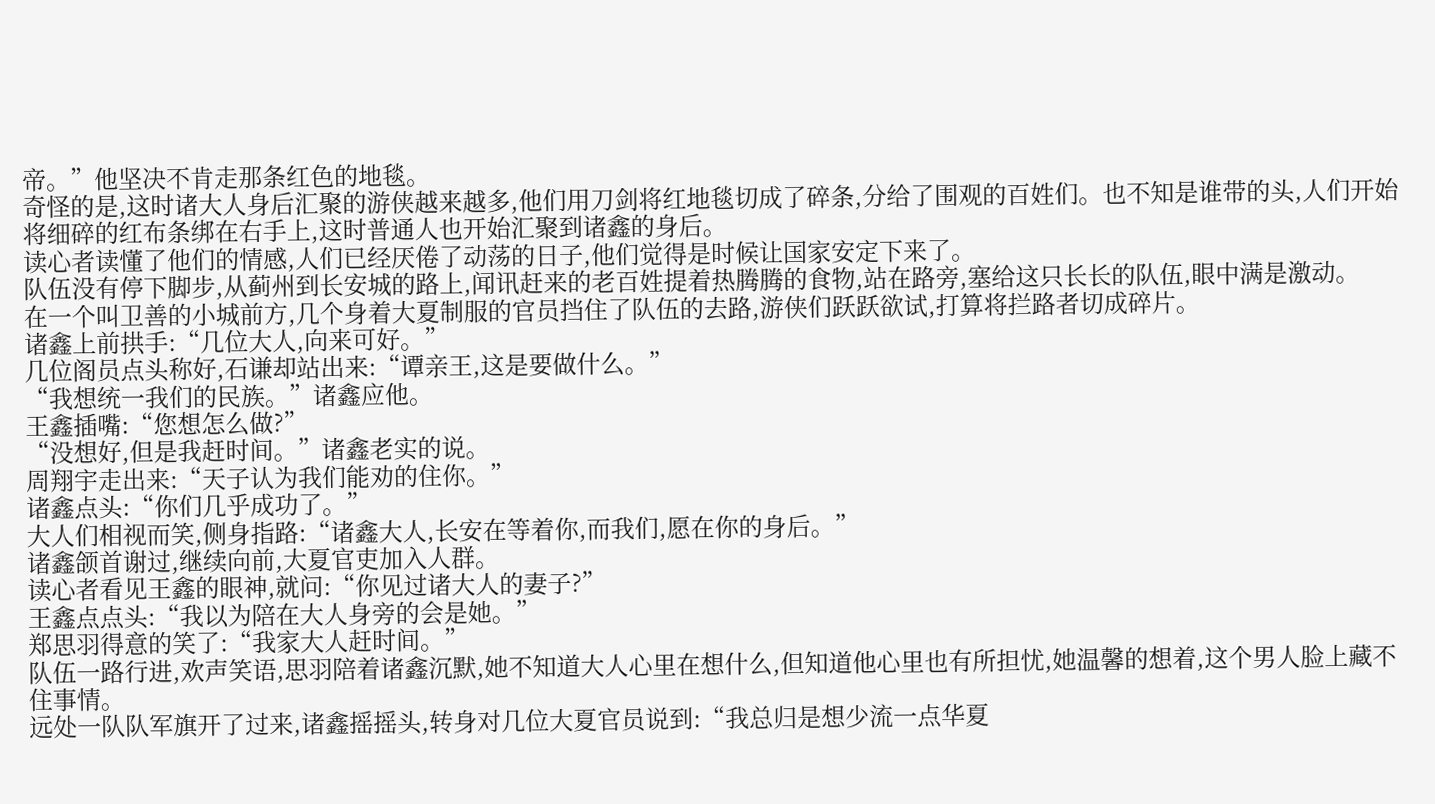帝。”他坚决不肯走那条红色的地毯。
奇怪的是,这时诸大人身后汇聚的游侠越来越多,他们用刀剑将红地毯切成了碎条,分给了围观的百姓们。也不知是谁带的头,人们开始将细碎的红布条绑在右手上,这时普通人也开始汇聚到诸鑫的身后。
读心者读懂了他们的情感,人们已经厌倦了动荡的日子,他们觉得是时候让国家安定下来了。
队伍没有停下脚步,从蓟州到长安城的路上,闻讯赶来的老百姓提着热腾腾的食物,站在路旁,塞给这只长长的队伍,眼中满是激动。
在一个叫卫善的小城前方,几个身着大夏制服的官员挡住了队伍的去路,游侠们跃跃欲试,打算将拦路者切成碎片。
诸鑫上前拱手:“几位大人,向来可好。”
几位阁员点头称好,石谦却站出来:“谭亲王,这是要做什么。”
“我想统一我们的民族。”诸鑫应他。
王鑫插嘴:“您想怎么做?”
“没想好,但是我赶时间。”诸鑫老实的说。
周翔宇走出来:“天子认为我们能劝的住你。”
诸鑫点头:“你们几乎成功了。”
大人们相视而笑,侧身指路:“诸鑫大人,长安在等着你,而我们,愿在你的身后。”
诸鑫颌首谢过,继续向前,大夏官吏加入人群。
读心者看见王鑫的眼神,就问:“你见过诸大人的妻子?”
王鑫点点头:“我以为陪在大人身旁的会是她。”
郑思羽得意的笑了:“我家大人赶时间。”
队伍一路行进,欢声笑语,思羽陪着诸鑫沉默,她不知道大人心里在想什么,但知道他心里也有所担忧,她温馨的想着,这个男人脸上藏不住事情。
远处一队队军旗开了过来,诸鑫摇摇头,转身对几位大夏官员说到:“我总归是想少流一点华夏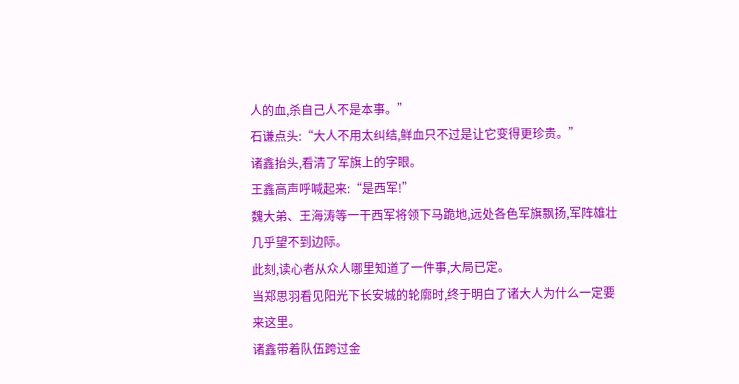人的血,杀自己人不是本事。”
石谦点头:“大人不用太纠结,鲜血只不过是让它变得更珍贵。”
诸鑫抬头,看清了军旗上的字眼。
王鑫高声呼喊起来:“是西军!”
魏大弟、王海涛等一干西军将领下马跪地,远处各色军旗飘扬,军阵雄壮几乎望不到边际。
此刻,读心者从众人哪里知道了一件事,大局已定。
当郑思羽看见阳光下长安城的轮廓时,终于明白了诸大人为什么一定要来这里。
诸鑫带着队伍跨过金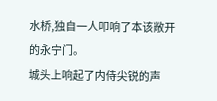水桥,独自一人叩响了本该敞开的永宁门。
城头上响起了内侍尖锐的声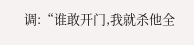调:“谁敢开门,我就杀他全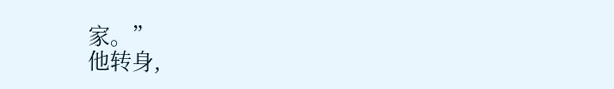家。”
他转身,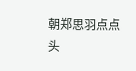朝郑思羽点点头